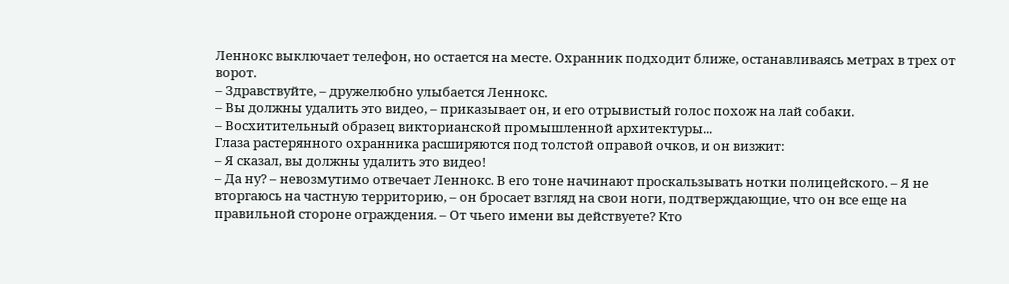Леннокс выключает телефон, но остается на месте. Охранник подходит ближе, останавливаясь метрах в трех от ворот.
– Здравствуйте, – дружелюбно улыбается Леннокс.
– Вы должны удалить это видео, – приказывает он, и его отрывистый голос похож на лай собаки.
– Восхитительный образец викторианской промышленной архитектуры...
Глаза растерянного охранника расширяются под толстой оправой очков, и он визжит:
– Я сказал, вы должны удалить это видео!
– Да ну? – невозмутимо отвечает Леннокс. В его тоне начинают проскальзывать нотки полицейского. – Я не вторгаюсь на частную территорию, – он бросает взгляд на свои ноги, подтверждающие, что он все еще на правильной стороне ограждения. – От чьего имени вы действуете? Кто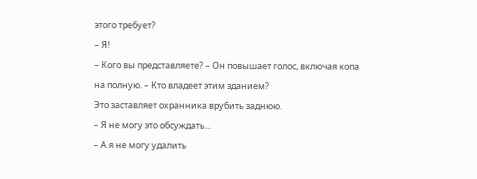этого требует?
– Я!
– Кого вы представляете? – Он повышает голос, включая копа на полную. – Кто владеет этим зданием?
Это заставляет охранника врубить заднюю.
– Я не могу это обсуждать...
– А я не могу удалить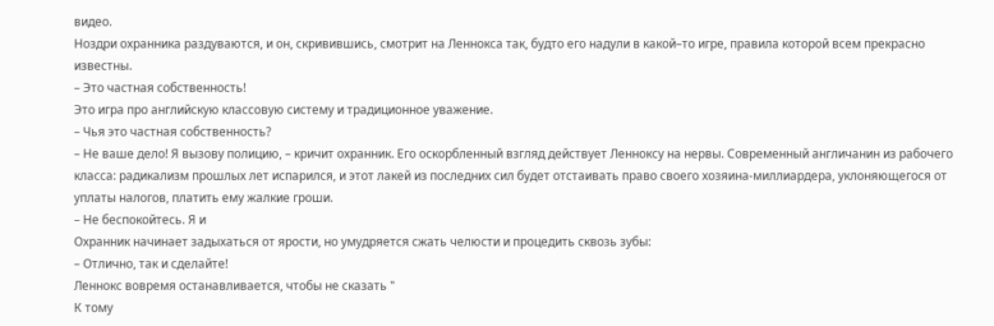видео.
Ноздри охранника раздуваются, и он, скривившись, смотрит на Леннокса так, будто его надули в какой–то игре, правила которой всем прекрасно известны.
– Это частная собственность!
Это игра про английскую классовую систему и традиционное уважение.
– Чья это частная собственность?
– Не ваше дело! Я вызову полицию, – кричит охранник. Его оскорбленный взгляд действует Ленноксу на нервы. Современный англичанин из рабочего класса: радикализм прошлых лет испарился, и этот лакей из последних сил будет отстаивать право своего хозяина-миллиардера, уклоняющегося от уплаты налогов, платить ему жалкие гроши.
– Не беспокойтесь. Я и
Охранник начинает задыхаться от ярости, но умудряется сжать челюсти и процедить сквозь зубы:
– Отлично, так и сделайте!
Леннокс вовремя останавливается, чтобы не сказать "
К тому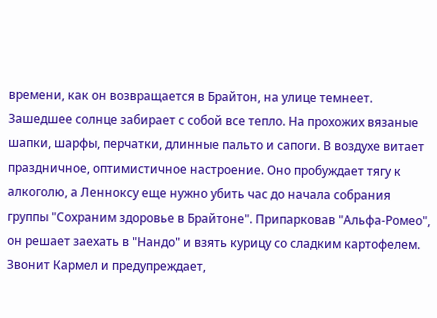времени, как он возвращается в Брайтон, на улице темнеет. Зашедшее солнце забирает с собой все тепло. На прохожих вязаные шапки, шарфы, перчатки, длинные пальто и сапоги. В воздухе витает праздничное, оптимистичное настроение. Оно пробуждает тягу к алкоголю, а Ленноксу еще нужно убить час до начала собрания группы "Сохраним здоровье в Брайтоне". Припарковав "Альфа-Ромео", он решает заехать в "Нандо" и взять курицу со сладким картофелем. Звонит Кармел и предупреждает,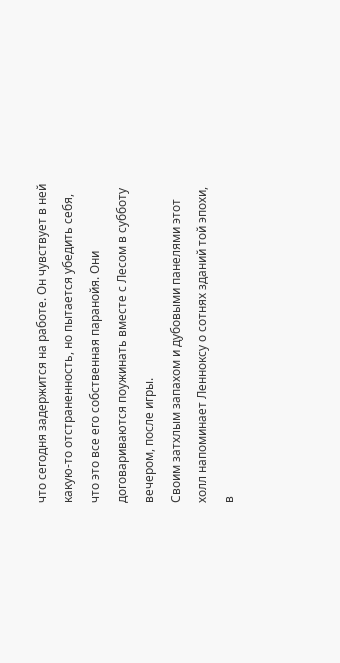что сегодня задержится на работе. Он чувствует в ней какую-то отстраненность, но пытается убедить себя, что это все его собственная паранойя. Они договариваются поужинать вместе с Лесом в субботу вечером, после игры.
Своим затхлым запахом и дубовыми панелями этот холл напоминает Ленноксу о сотнях зданий той эпохи, в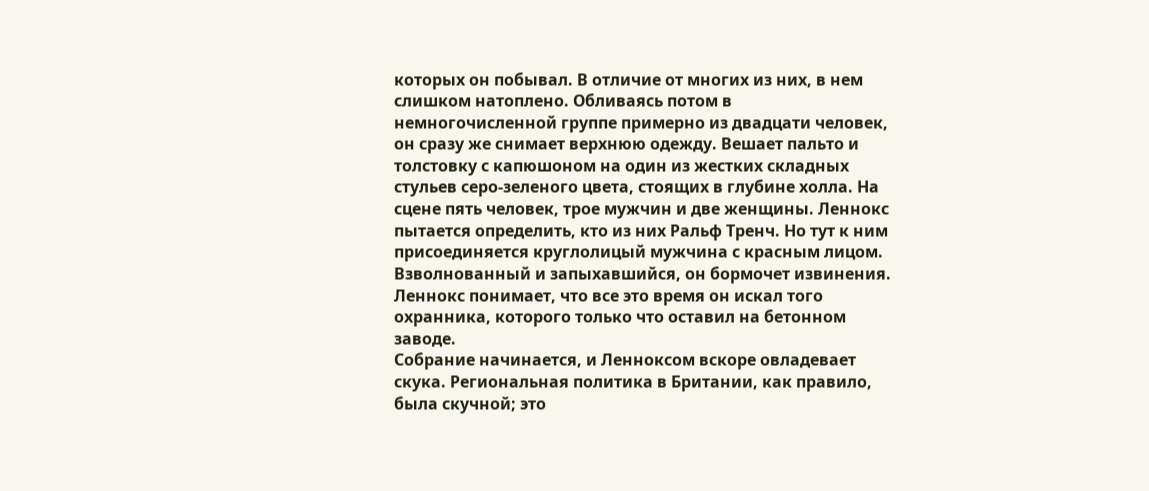которых он побывал. В отличие от многих из них, в нем слишком натоплено. Обливаясь потом в немногочисленной группе примерно из двадцати человек, он сразу же снимает верхнюю одежду. Вешает пальто и толстовку с капюшоном на один из жестких складных стульев серо-зеленого цвета, стоящих в глубине холла. На сцене пять человек, трое мужчин и две женщины. Леннокс пытается определить, кто из них Ральф Тренч. Но тут к ним присоединяется круглолицый мужчина с красным лицом. Взволнованный и запыхавшийся, он бормочет извинения. Леннокс понимает, что все это время он искал того охранника, которого только что оставил на бетонном заводе.
Собрание начинается, и Ленноксом вскоре овладевает скука. Региональная политика в Британии, как правило, была скучной; это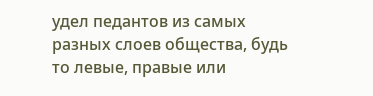удел педантов из самых разных слоев общества, будь то левые, правые или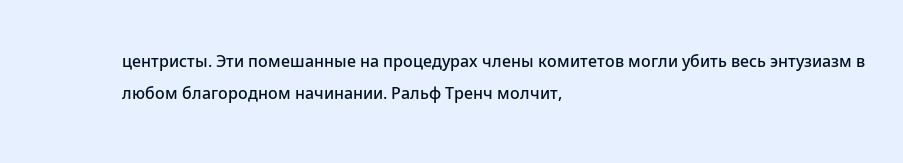центристы. Эти помешанные на процедурах члены комитетов могли убить весь энтузиазм в любом благородном начинании. Ральф Тренч молчит,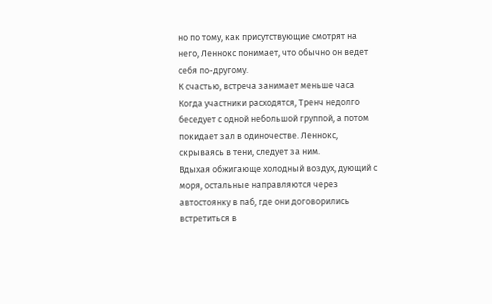но по тому, как присутствующие смотрят на него, Леннокс понимает, что обычно он ведет себя по-другому.
К счастью, встреча занимает меньше часа Когда участники расходятся, Тренч недолго беседует с одной небольшой группой, а потом покидает зал в одиночестве. Леннокс, скрываясь в тени, следует за ним.
Вдыхая обжигающе холодный воздух, дующий с моря, остальные направляются через автостоянку в паб, где они договорились встретиться в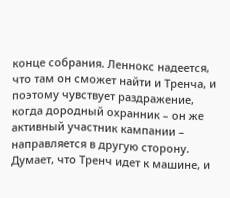конце собрания. Леннокс надеется, что там он сможет найти и Тренча, и поэтому чувствует раздражение, когда дородный охранник – он же активный участник кампании – направляется в другую сторону. Думает, что Тренч идет к машине, и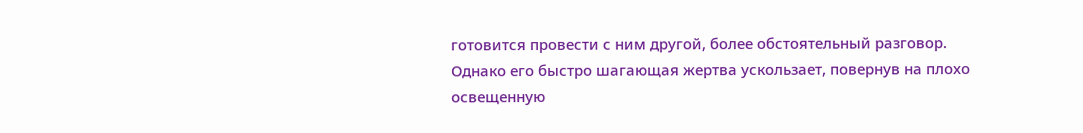готовится провести с ним другой, более обстоятельный разговор. Однако его быстро шагающая жертва ускользает, повернув на плохо освещенную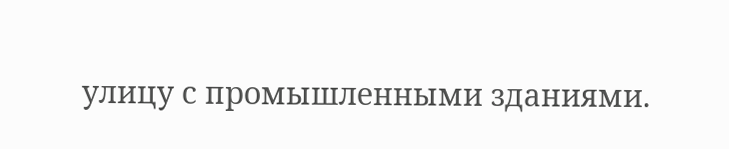улицу с промышленными зданиями.